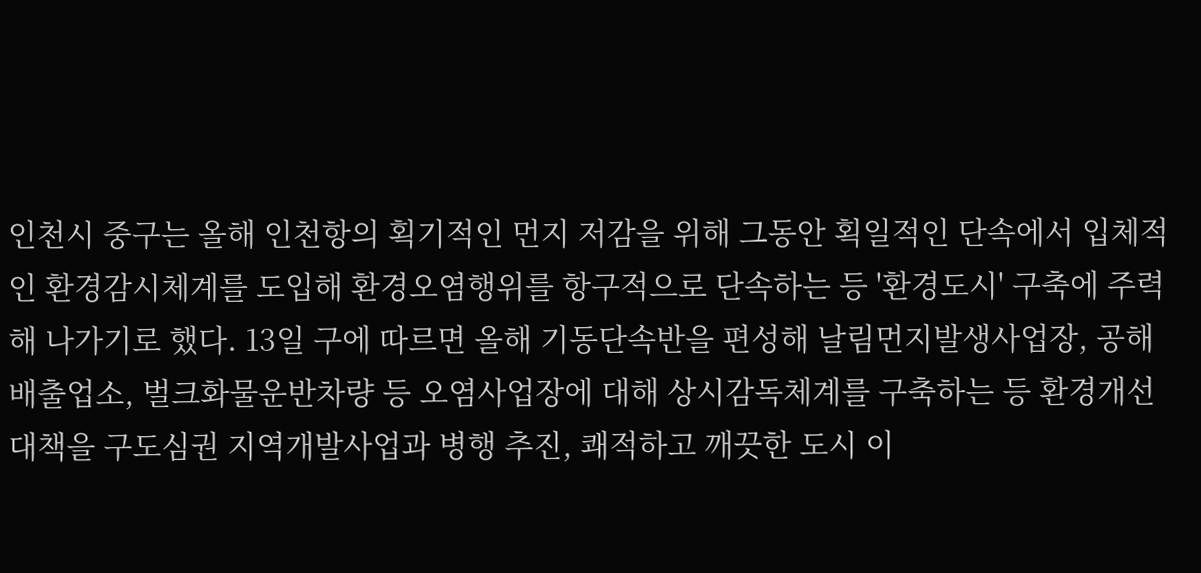인천시 중구는 올해 인천항의 획기적인 먼지 저감을 위해 그동안 획일적인 단속에서 입체적인 환경감시체계를 도입해 환경오염행위를 항구적으로 단속하는 등 '환경도시' 구축에 주력해 나가기로 했다. 13일 구에 따르면 올해 기동단속반을 편성해 날림먼지발생사업장, 공해배출업소, 벌크화물운반차량 등 오염사업장에 대해 상시감독체계를 구축하는 등 환경개선대책을 구도심권 지역개발사업과 병행 추진, 쾌적하고 깨끗한 도시 이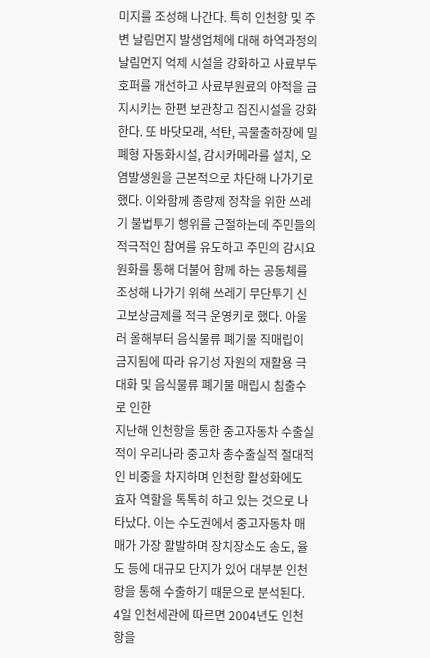미지를 조성해 나간다. 특히 인천항 및 주변 날림먼지 발생업체에 대해 하역과정의 날림먼지 억제 시설을 강화하고 사료부두 호퍼를 개선하고 사료부원료의 야적을 금지시키는 한편 보관창고 집진시설을 강화한다. 또 바닷모래, 석탄, 곡물출하장에 밀폐형 자동화시설, 감시카메라를 설치, 오염발생원을 근본적으로 차단해 나가기로 했다. 이와함께 종량제 정착을 위한 쓰레기 불법투기 행위를 근절하는데 주민들의 적극적인 참여를 유도하고 주민의 감시요원화를 통해 더불어 함께 하는 공동체를 조성해 나가기 위해 쓰레기 무단투기 신고보상금제를 적극 운영키로 했다. 아울러 올해부터 음식물류 폐기물 직매립이 금지됨에 따라 유기성 자원의 재활용 극대화 및 음식물류 폐기물 매립시 침출수로 인한
지난해 인천항을 통한 중고자동차 수출실적이 우리나라 중고차 총수출실적 절대적인 비중을 차지하며 인천항 활성화에도 효자 역할을 톡톡히 하고 있는 것으로 나타났다. 이는 수도권에서 중고자동차 매매가 가장 활발하며 장치장소도 송도, 율도 등에 대규모 단지가 있어 대부분 인천항을 통해 수출하기 때문으로 분석된다. 4일 인천세관에 따르면 2004년도 인천항을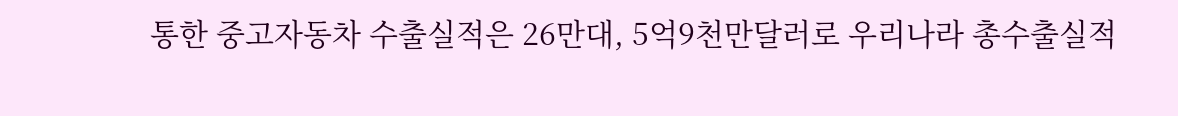통한 중고자동차 수출실적은 26만대, 5억9천만달러로 우리나라 총수출실적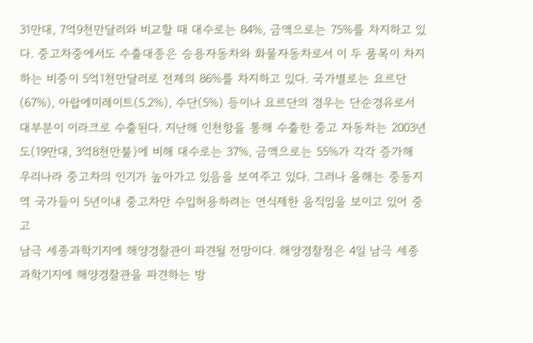31만대, 7억9천만달러와 비교할 때 대수로는 84%, 금액으로는 75%를 차지하고 있다. 중고차중에서도 수출대종은 승용자동차와 화물자동차로서 이 두 품목이 차지하는 비중이 5억1천만달러로 전체의 86%를 차지하고 있다. 국가별로는 요르단(67%), 아랍에미레이트(5.2%), 수단(5%) 등이나 요르단의 경우는 단순경유로서 대부분이 이라크로 수출된다. 지난해 인천항을 통해 수출한 중고 자동차는 2003년도(19만대, 3억8천만불)에 비해 대수로는 37%, 금액으로는 55%가 각각 증가해 우리나라 중고차의 인기가 높아가고 있음을 보여주고 있다. 그러나 올해는 중동지역 국가들이 5년이내 중고차만 수입허용하려는 연식제한 움직임을 보이고 있어 중고
남극 세종과학기지에 해양경찰관이 파견될 전망이다. 해양경찰청은 4일 남극 세종과학기지에 해양경찰관을 파견하는 방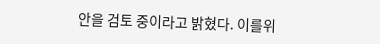안을 검토 중이라고 밝혔다. 이를위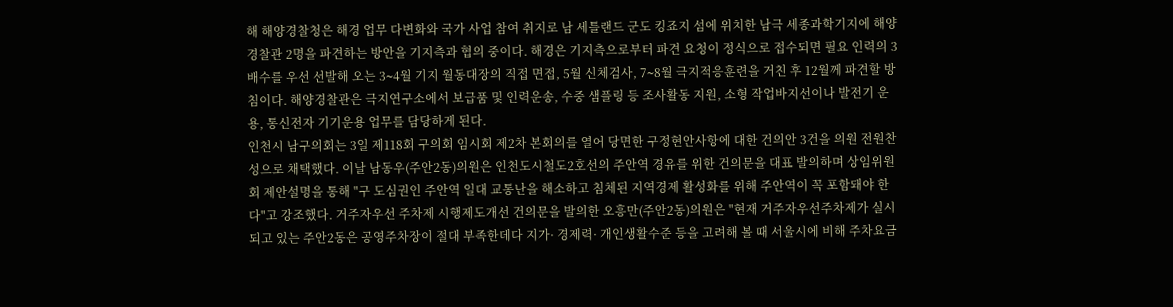해 해양경찰청은 해경 업무 다변화와 국가 사업 참여 취지로 남 세틀랜드 군도 킹죠지 섬에 위치한 남극 세종과학기지에 해양경찰관 2명을 파견하는 방안을 기지측과 협의 중이다. 해경은 기지측으로부터 파견 요청이 정식으로 접수되면 필요 인력의 3배수를 우선 선발해 오는 3∼4월 기지 월동대장의 직접 면접, 5월 신체검사, 7∼8월 극지적응훈련을 거친 후 12월께 파견할 방침이다. 해양경찰관은 극지연구소에서 보급품 및 인력운송, 수중 샘플링 등 조사활동 지원, 소형 작업바지선이나 발전기 운용, 통신전자 기기운용 업무를 담당하게 된다.
인천시 남구의회는 3일 제118회 구의회 임시회 제2차 본회의를 열어 당면한 구정현안사항에 대한 건의안 3건을 의원 전원찬성으로 채택했다. 이날 남동우(주안2동)의원은 인천도시철도2호선의 주안역 경유를 위한 건의문을 대표 발의하며 상임위원회 제안설명을 통해 "구 도심권인 주안역 일대 교통난을 해소하고 침체된 지역경제 활성화를 위해 주안역이 꼭 포함돼야 한다"고 강조했다. 거주자우선 주차제 시행제도개선 건의문을 발의한 오흥만(주안2동)의원은 "현재 거주자우선주차제가 실시되고 있는 주안2동은 공영주차장이 절대 부족한데다 지가· 경제력· 개인생활수준 등을 고려해 볼 때 서울시에 비해 주차요금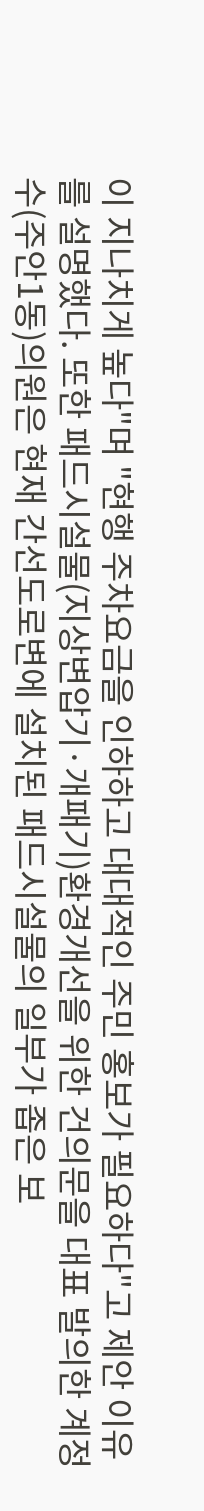이 지나치게 높다"며 "현행 주차요금을 인하하고 대대적인 주민 홍보가 필요하다"고 제안 이유를 설명했다. 또한 패드시설물(지상변압기·개패기)환경개선을 위한 건의문을 대표 발의한 계정수(주안1동)의원은 현재 간선도로변에 설치된 패드시설물의 일부가 좁은 보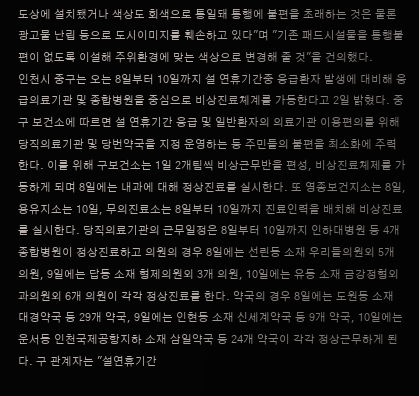도상에 설치됐거나 색상도 회색으로 통일돼 통행에 불편을 초래하는 것은 물론 광고물 난립 등으로 도시이미지를 훼손하고 있다"며 "기존 패드시설물을 통행불편이 없도록 이설해 주위환경에 맞는 색상으로 변경해 줄 것"을 건의했다.
인천시 중구는 오는 8일부터 10일까지 설 연휴기간중 응급환자 발생에 대비해 응급의료기관 및 종합병원을 중심으로 비상진료체계를 가동한다고 2일 밝혔다. 중구 보건소에 따르면 설 연휴기간 응급 및 일반환자의 의료기관 이용편의를 위해 당직의료기관 및 당번약국을 지정 운영하는 등 주민들의 불편을 최소화에 주력한다. 이를 위해 구보건소는 1일 2개팀씩 비상근무반을 편성, 비상진료체제를 가동하게 되며 8일에는 내과에 대해 정상진료를 실시한다. 또 영종보건지소는 8일, 용유지소는 10일, 무의진료소는 8일부터 10일까지 진료인력을 배치해 비상진료를 실시한다. 당직의료기관의 근무일정은 8일부터 10일까지 인하대병원 등 4개 종합병원이 정상진료하고 의원의 경우 8일에는 선린동 소재 우리들의원외 5개 의원, 9일에는 답동 소재 형제의원외 3개 의원, 10일에는 유동 소재 금강정형외과의원외 6개 의원이 각각 정상진료를 한다. 약국의 경우 8일에는 도원동 소재 대경약국 등 29개 약국, 9일에는 인현동 소재 신세계약국 등 9개 약국, 10일에는 운서동 인천국제공항지하 소재 삼일약국 등 24개 약국이 각각 정상근무하게 된다. 구 관계자는 "설연휴기간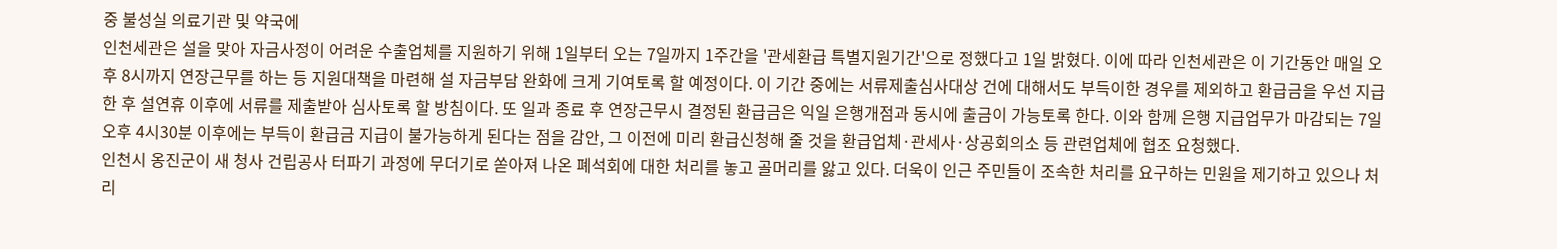중 불성실 의료기관 및 약국에
인천세관은 설을 맞아 자금사정이 어려운 수출업체를 지원하기 위해 1일부터 오는 7일까지 1주간을 '관세환급 특별지원기간'으로 정했다고 1일 밝혔다. 이에 따라 인천세관은 이 기간동안 매일 오후 8시까지 연장근무를 하는 등 지원대책을 마련해 설 자금부담 완화에 크게 기여토록 할 예정이다. 이 기간 중에는 서류제출심사대상 건에 대해서도 부득이한 경우를 제외하고 환급금을 우선 지급한 후 설연휴 이후에 서류를 제출받아 심사토록 할 방침이다. 또 일과 종료 후 연장근무시 결정된 환급금은 익일 은행개점과 동시에 출금이 가능토록 한다. 이와 함께 은행 지급업무가 마감되는 7일 오후 4시30분 이후에는 부득이 환급금 지급이 불가능하게 된다는 점을 감안, 그 이전에 미리 환급신청해 줄 것을 환급업체·관세사·상공회의소 등 관련업체에 협조 요청했다.
인천시 옹진군이 새 청사 건립공사 터파기 과정에 무더기로 쏟아져 나온 폐석회에 대한 처리를 놓고 골머리를 앓고 있다. 더욱이 인근 주민들이 조속한 처리를 요구하는 민원을 제기하고 있으나 처리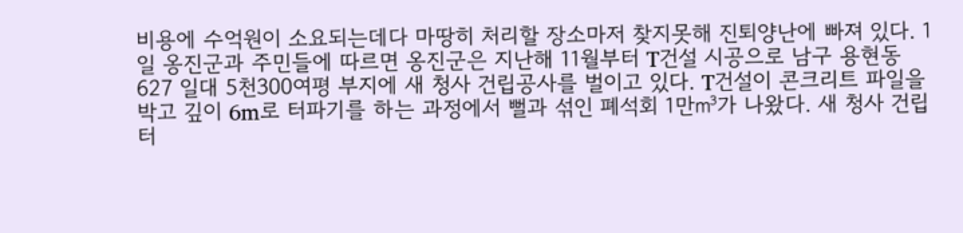비용에 수억원이 소요되는데다 마땅히 처리할 장소마저 찾지못해 진퇴양난에 빠져 있다. 1일 옹진군과 주민들에 따르면 옹진군은 지난해 11월부터 T건설 시공으로 남구 용현동 627 일대 5천300여평 부지에 새 청사 건립공사를 벌이고 있다. T건설이 콘크리트 파일을 박고 깊이 6m로 터파기를 하는 과정에서 뻘과 섞인 폐석회 1만㎥가 나왔다. 새 청사 건립 터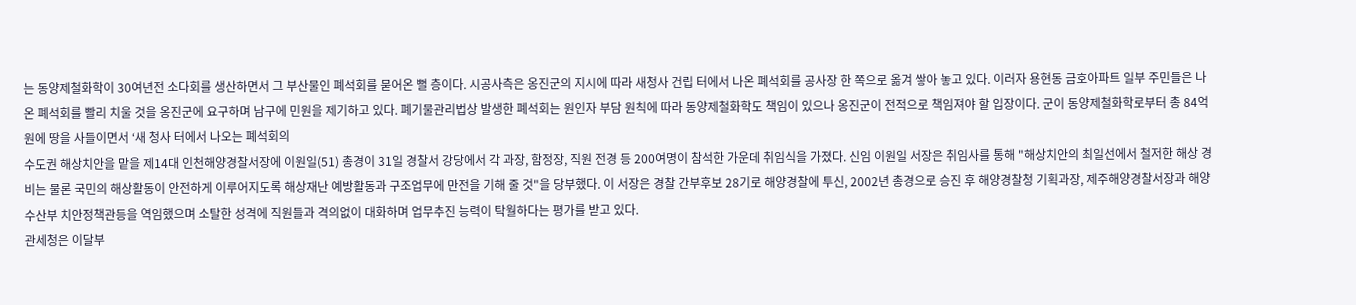는 동양제철화학이 30여년전 소다회를 생산하면서 그 부산물인 폐석회를 묻어온 뻘 층이다. 시공사측은 옹진군의 지시에 따라 새청사 건립 터에서 나온 폐석회를 공사장 한 쪽으로 옮겨 쌓아 놓고 있다. 이러자 용현동 금호아파트 일부 주민들은 나온 폐석회를 빨리 치울 것을 옹진군에 요구하며 남구에 민원을 제기하고 있다. 폐기물관리법상 발생한 폐석회는 원인자 부담 원칙에 따라 동양제철화학도 책임이 있으나 옹진군이 전적으로 책임져야 할 입장이다. 군이 동양제철화학로부터 총 84억원에 땅을 사들이면서 ‘새 청사 터에서 나오는 폐석회의
수도권 해상치안을 맡을 제14대 인천해양경찰서장에 이원일(51) 총경이 31일 경찰서 강당에서 각 과장, 함정장, 직원 전경 등 200여명이 참석한 가운데 취임식을 가졌다. 신임 이원일 서장은 취임사를 통해 "해상치안의 최일선에서 철저한 해상 경비는 물론 국민의 해상활동이 안전하게 이루어지도록 해상재난 예방활동과 구조업무에 만전을 기해 줄 것"을 당부했다. 이 서장은 경찰 간부후보 28기로 해양경찰에 투신, 2002년 총경으로 승진 후 해양경찰청 기획과장, 제주해양경찰서장과 해양수산부 치안정책관등을 역임했으며 소탈한 성격에 직원들과 격의없이 대화하며 업무추진 능력이 탁월하다는 평가를 받고 있다.
관세청은 이달부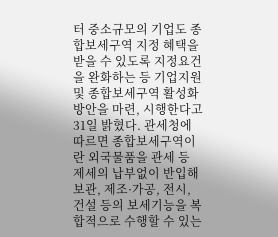터 중소규모의 기업도 종합보세구역 지정 혜택을 받을 수 있도록 지정요건을 완화하는 등 기업지원 및 종합보세구역 활성화 방안을 마련, 시행한다고 31일 밝혔다. 관세청에 따르면 종합보세구역이란 외국물품을 관세 등 제세의 납부없이 반입해 보관, 제조·가공, 전시, 건설 등의 보세기능을 복합적으로 수행할 수 있는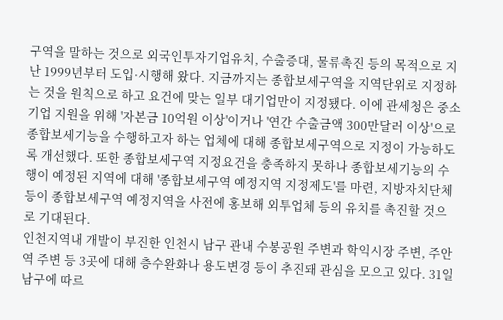구역을 말하는 것으로 외국인투자기업유치, 수출증대, 물류촉진 등의 목적으로 지난 1999년부터 도입·시행해 왔다. 지금까지는 종합보세구역을 지역단위로 지정하는 것을 원칙으로 하고 요건에 맞는 일부 대기업만이 지정됐다. 이에 관세청은 중소기업 지원을 위해 '자본금 10억원 이상'이거나 '연간 수출금액 300만달러 이상'으로 종합보세기능을 수행하고자 하는 업체에 대해 종합보세구역으로 지정이 가능하도록 개선했다. 또한 종합보세구역 지정요건을 충족하지 못하나 종합보세기능의 수행이 예정된 지역에 대해 '종합보세구역 예정지역 지정제도'를 마련, 지방자치단체 등이 종합보세구역 예정지역을 사전에 홍보해 외투업체 등의 유치를 촉진할 것으로 기대된다.
인천지역내 개발이 부진한 인천시 남구 관내 수봉공원 주변과 학익시장 주변, 주안역 주변 등 3곳에 대해 층수완화나 용도변경 등이 추진돼 관심을 모으고 있다. 31일 남구에 따르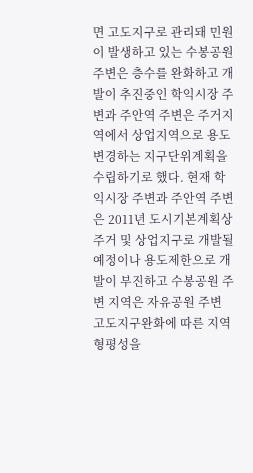면 고도지구로 관리돼 민원이 발생하고 있는 수봉공원 주변은 층수를 완화하고 개발이 추진중인 학익시장 주변과 주안역 주변은 주거지역에서 상업지역으로 용도변경하는 지구단위계획을 수립하기로 했다. 현재 학익시장 주변과 주안역 주변은 2011년 도시기본계획상 주거 및 상업지구로 개발될 예정이나 용도제한으로 개발이 부진하고 수봉공원 주변 지역은 자유공원 주변 고도지구완화에 따른 지역형평성을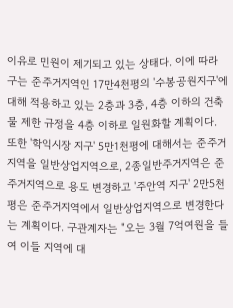이유로 민원이 제기되고 있는 상태다. 이에 따라 구는 준주거지역인 17만4천평의 '수봉공원지구'에 대해 적용하고 있는 2층과 3층, 4층 이하의 건축물 제한 규정을 4층 이하로 일원화할 계획이다. 또한 '학익시장 지구' 5만1천평에 대해서는 준주거지역을 일반상업지역으로, 2종일반주거지역은 준주거지역으로 용도 변경하고 '주안역 지구' 2만5천평은 준주거지역에서 일반상업지역으로 변경한다는 계획이다. 구관계자는 "오는 3월 7억여원을 들여 이들 지역에 대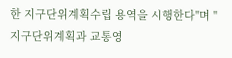한 지구단위계획수립 용역을 시행한다"며 "지구단위계획과 교통영